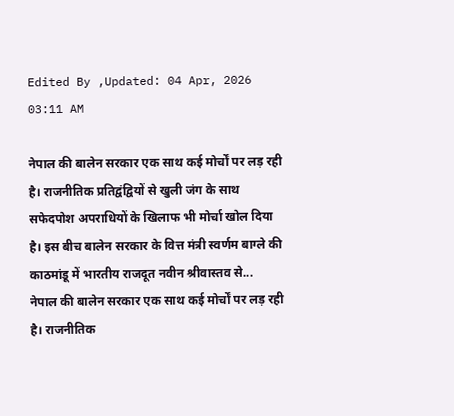Edited By ,Updated: 04 Apr, 2026 03:11 AM

नेपाल की बालेन सरकार एक साथ कई मोर्चों पर लड़ रही है। राजनीतिक प्रतिद्वंद्वियों से खुली जंग के साथ सफेदपोश अपराधियों के खिलाफ भी मोर्चा खोल दिया है। इस बीच बालेन सरकार के वित्त मंत्री स्वर्णम बाग्ले की काठमांडू में भारतीय राजदूत नवीन श्रीवास्तव से...
नेपाल की बालेन सरकार एक साथ कई मोर्चों पर लड़ रही है। राजनीतिक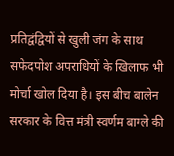प्रतिद्वंद्वियों से खुली जंग के साथ सफेदपोश अपराधियों के खिलाफ भी मोर्चा खोल दिया है। इस बीच बालेन सरकार के वित्त मंत्री स्वर्णम बाग्ले की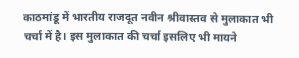काठमांडू में भारतीय राजदूत नवीन श्रीवास्तव से मुलाकात भी चर्चा में है। इस मुलाकात की चर्चा इसलिए भी मायने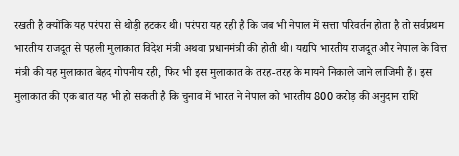रखती है क्योंकि यह परंपरा से थोड़ी हटकर थी। परंपरा यह रही है कि जब भी नेपाल में सत्ता परिवर्तन होता है तो सर्वप्रथम भारतीय राजदूत से पहली मुलाकात विदेश मंत्री अथवा प्रधानमंत्री की होती थी। यद्यपि भारतीय राजदूत और नेपाल के वित्त मंत्री की यह मुलाकात बेहद गोपनीय रही, फिर भी इस मुलाकात के तरह-तरह के मायने निकाले जाने लाजिमी हैं। इस मुलाकात की एक बात यह भी हो सकती है कि चुनाव में भारत ने नेपाल को भारतीय 800 करोड़ की अनुदान राशि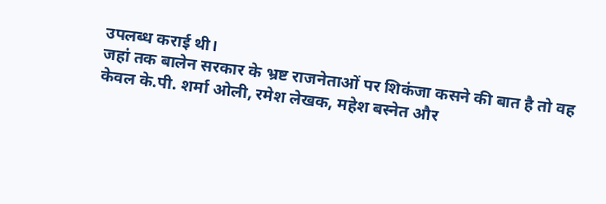उपलब्ध कराई थी।
जहां तक बालेन सरकार के भ्रष्ट राजनेताओं पर शिकंजा कसने की बात है तो वह केवल के.पी. शर्मा ओली, रमेश लेखक, महेश बस्नेत और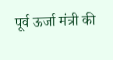पूर्व ऊर्जा मंत्री की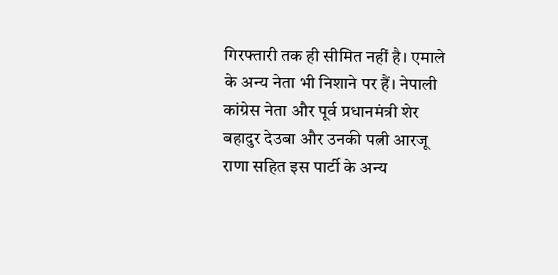गिरफ्तारी तक ही सीमित नहीं है। एमाले के अन्य नेता भी निशाने पर हैं। नेपाली कांग्रेस नेता और पूर्व प्रधानमंत्री शेर बहादुर देउबा और उनकी पत्नी आरजू राणा सहित इस पार्टी के अन्य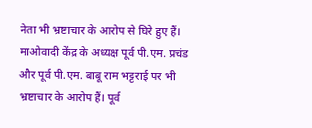नेता भी भ्रष्टाचार के आरोप से घिरे हुए हैं। माओवादी केंद्र के अध्यक्ष पूर्व पी.एम. प्रचंड और पूर्व पी.एम. बाबू राम भट्टराई पर भी भ्रष्टाचार के आरोप हैं। पूर्व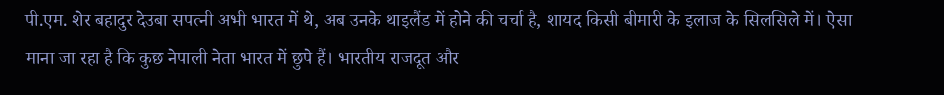पी.एम. शेर बहादुर देउबा सपत्नी अभी भारत में थे, अब उनके थाइलैंड में होने की चर्चा है, शायद किसी बीमारी के इलाज के सिलसिले में। ऐसा माना जा रहा है कि कुछ नेपाली नेता भारत में छुपे हैं। भारतीय राजदूत और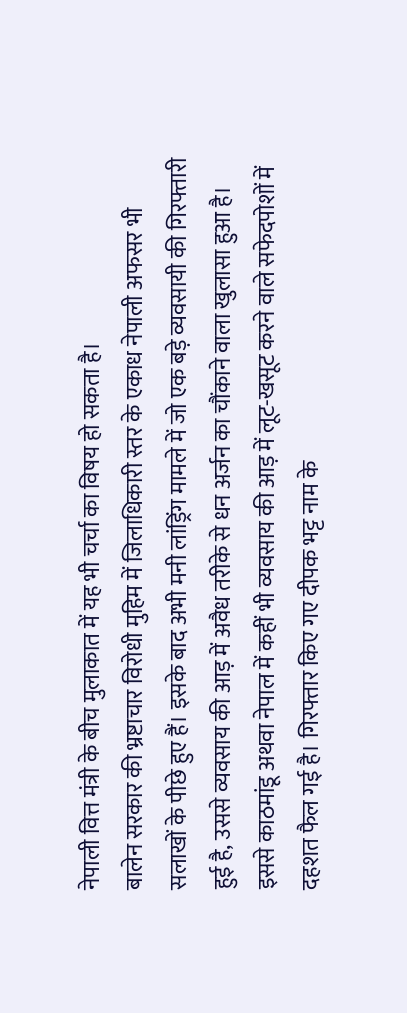नेपाली वित्त मंत्री के बीच मुलाकात में यह भी चर्चा का विषय हो सकता है।
बालेन सरकार की भ्रष्टाचार विरोधी मुहिम में जिलाधिकारी स्तर के एकाध नेपाली अफसर भी सलाखों के पीछे हुए हैं। इसके बाद अभी मनी लांड्रिंग मामले में जो एक बड़े व्यवसायी की गिरफ्तारी हुई है, उससे व्यवसाय की आड़ में अवैध तरीके से धन अर्जन का चौंकाने वाला खुलासा हुआ है। इससे काठमांडू अथवा नेपाल में कहीं भी व्यवसाय की आड़ में लूट-खसूट करने वाले सफेदपोशों में दहशत फैल गई है। गिरफ्तार किए गए दीपक भट्ट नाम के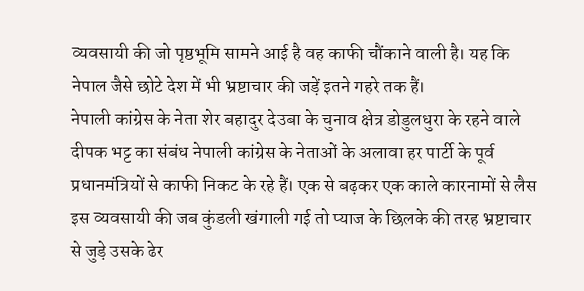व्यवसायी की जो पृष्ठभूमि सामने आई है वह काफी चौंकाने वाली है। यह कि नेपाल जैसे छोटे देश में भी भ्रष्टाचार की जड़ें इतने गहरे तक हैं।
नेपाली कांग्रेस के नेता शेर बहादुर देउबा के चुनाव क्षेत्र डोडुलधुरा के रहने वाले दीपक भट्ट का संबंध नेपाली कांग्रेस के नेताओं के अलावा हर पार्टी के पूर्व प्रधानमंत्रियों से काफी निकट के रहे हैं। एक से बढ़कर एक काले कारनामों से लैस इस व्यवसायी की जब कुंडली खंगाली गई तो प्याज के छिलके की तरह भ्रष्टाचार से जुड़े उसके ढेर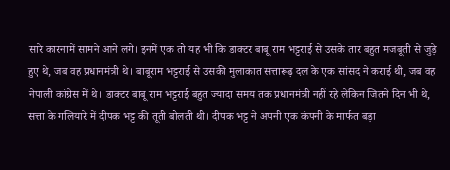सारे कारनामें सामने आने लगे। इनमें एक तो यह भी कि डाक्टर बाबू राम भट्टराई से उसके तार बहुत मजबूती से जुड़े हुए थे, जब वह प्रधानमंत्री थे। बाबूराम भट्टराई से उसकी मुलाकात सत्तारूढ़ दल के एक सांसद ने कराई थी, जब वह नेपाली कांग्रेस में थे। डाक्टर बाबू राम भट्टराई बहुत ज्यादा समय तक प्रधानमंत्री नहीं रहे लेकिन जितने दिन भी थे, सत्ता के गलियारे में दीपक भट्ट की तूती बोलती थी। दीपक भट्ट ने अपनी एक कंपनी के मार्फत बड़ा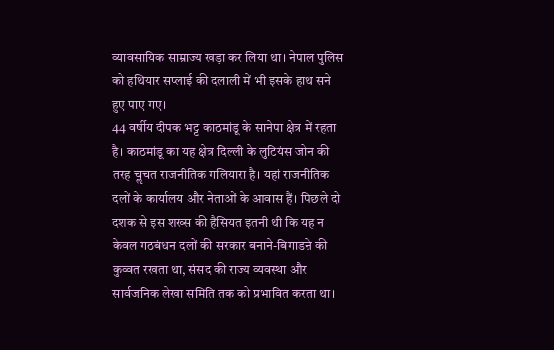व्यावसायिक साम्राज्य खड़ा कर लिया था। नेपाल पुलिस को हथियार सप्लाई की दलाली में भी इसके हाथ सने हुए पाए गए।
44 वर्षीय दीपक भट्ट काठमांडू के सानेपा क्षेत्र में रहता है। काठमांडू का यह क्षेत्र दिल्ली के लुटियंस जोन की तरह चॢचत राजनीतिक गलियारा है। यहां राजनीतिक दलों के कार्यालय और नेताओं के आवास हैं। पिछले दो दशक से इस शख्स की हैसियत इतनी थी कि यह न केवल गठबंधन दलों की सरकार बनाने-बिगाडऩे की कुव्वत रखता था, संसद की राज्य व्यवस्था और सार्वजनिक लेखा समिति तक को प्रभावित करता था।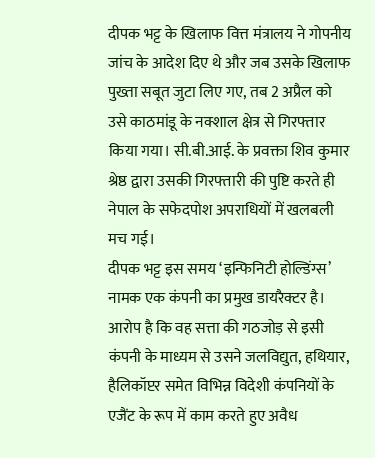दीपक भट्ट के खिलाफ वित्त मंत्रालय ने गोपनीय जांच के आदेश दिए थे और जब उसके खिलाफ पुख्ता सबूत जुटा लिए गए, तब 2 अप्रैल को उसे काठमांडू के नक्शाल क्षेत्र से गिरफ्तार किया गया। सी.बी.आई. के प्रवक्ता शिव कुमार श्रेष्ठ द्वारा उसकी गिरफ्तारी की पुष्टि करते ही नेपाल के सफेदपोश अपराधियों में खलबली मच गई।
दीपक भट्ट इस समय ‘इन्फिनिटी होल्डिंग्स’ नामक एक कंपनी का प्रमुख डायरैक्टर है। आरोप है कि वह सत्ता की गठजोड़ से इसी कंपनी के माध्यम से उसने जलविद्युत, हथियार, हैलिकॉप्टर समेत विभिन्न विदेशी कंपनियों के एजैंट के रूप में काम करते हुए अवैध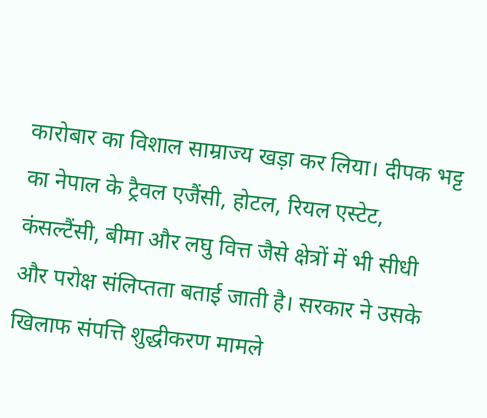कारोबार का विशाल साम्राज्य खड़ा कर लिया। दीपक भट्ट का नेपाल के ट्रैवल एजैंसी, होटल, रियल एस्टेट, कंसल्टैंसी, बीमा और लघु वित्त जैसे क्षेत्रों में भी सीधी और परोक्ष संलिप्तता बताई जाती है। सरकार ने उसके खिलाफ संपत्ति शुद्धीकरण मामले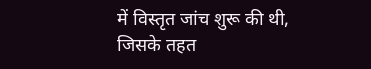में विस्तृत जांच शुरू की थी, जिसके तहत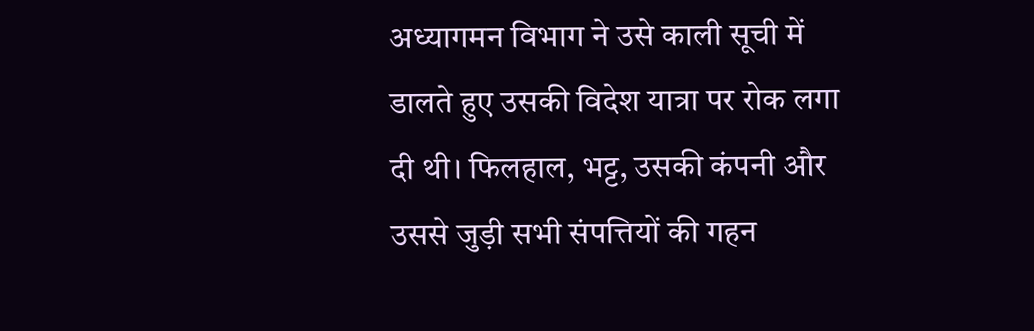अध्यागमन विभाग ने उसे काली सूची में डालते हुए उसकी विदेश यात्रा पर रोक लगा दी थी। फिलहाल, भट्ट, उसकी कंपनी और उससे जुड़ी सभी संपत्तियों की गहन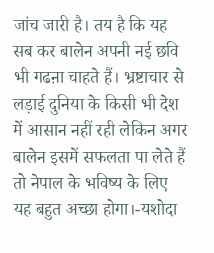जांच जारी है। तय है कि यह सब कर बालेन अपनी नई छवि भी गढऩा चाहते हैं। भ्रष्टाचार से लड़ाई दुनिया के किसी भी देश में आसान नहीं रही लेकिन अगर बालेन इसमें सफलता पा लेते हैं तो नेपाल के भविष्य के लिए यह बहुत अच्छा होगा।-यशोदा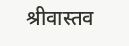श्रीवास्तव